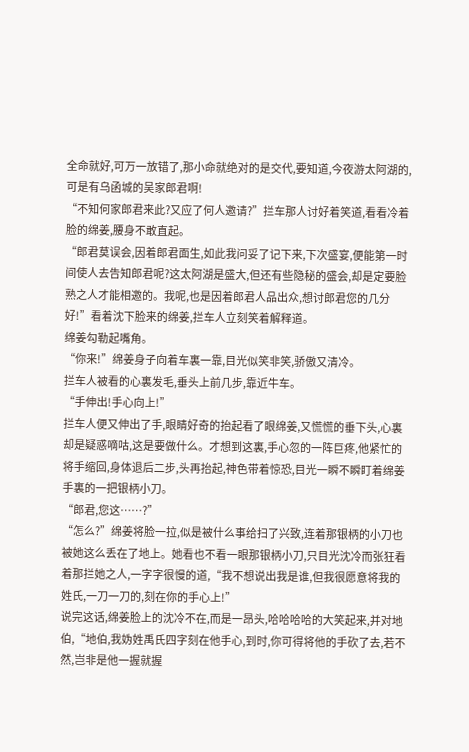全命就好,可万一放错了,那小命就绝对的是交代,要知道,今夜游太阿湖的,可是有乌函城的吴家郎君啊!
“不知何家郎君来此?又应了何人邀请?”拦车那人讨好着笑道,看看冷着脸的绵姜,腰身不敢直起。
“郎君莫误会,因着郎君面生,如此我问妥了记下来,下次盛宴,便能第一时间使人去告知郎君呢?这太阿湖是盛大,但还有些隐秘的盛会,却是定要脸熟之人才能相邀的。我呢,也是因着郎君人品出众,想讨郎君您的几分好!”看着沈下脸来的绵姜,拦车人立刻笑着解释道。
绵姜勾勒起嘴角。
“你来!”绵姜身子向着车裏一靠,目光似笑非笑,骄傲又清冷。
拦车人被看的心裏发毛,垂头上前几步,靠近牛车。
“手伸出!手心向上!”
拦车人便又伸出了手,眼睛好奇的抬起看了眼绵姜,又慌慌的垂下头,心裏却是疑惑嘀咕,这是要做什么。才想到这裏,手心忽的一阵巨疼,他紧忙的将手缩回,身体退后二步,头再抬起,神色带着惊恐,目光一瞬不瞬盯着绵姜手裏的一把银柄小刀。
“郎君,您这……?”
“怎么?”绵姜将脸一拉,似是被什么事给扫了兴致,连着那银柄的小刀也被她这么丢在了地上。她看也不看一眼那银柄小刀,只目光沈冷而张狂看着那拦她之人,一字字很慢的道,“我不想说出我是谁,但我很愿意将我的姓氏,一刀一刀的,刻在你的手心上!”
说完这话,绵姜脸上的沈冷不在,而是一昂头,哈哈哈哈的大笑起来,并对地伯,“地伯,我妫姓禹氏四字刻在他手心,到时,你可得将他的手砍了去,若不然,岂非是他一握就握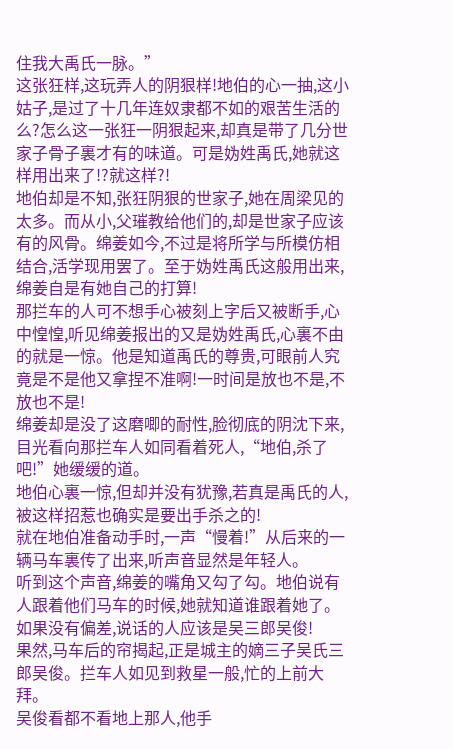住我大禹氏一脉。”
这张狂样,这玩弄人的阴狠样!地伯的心一抽,这小姑子,是过了十几年连奴隶都不如的艰苦生活的么?怎么这一张狂一阴狠起来,却真是带了几分世家子骨子裏才有的味道。可是妫姓禹氏,她就这样用出来了!?就这样?!
地伯却是不知,张狂阴狠的世家子,她在周梁见的太多。而从小,父璀教给他们的,却是世家子应该有的风骨。绵姜如今,不过是将所学与所模仿相结合,活学现用罢了。至于妫姓禹氏这般用出来,绵姜自是有她自己的打算!
那拦车的人可不想手心被刻上字后又被断手,心中惶惶,听见绵姜报出的又是妫姓禹氏,心裏不由的就是一惊。他是知道禹氏的尊贵,可眼前人究竟是不是他又拿捏不准啊!一时间是放也不是,不放也不是!
绵姜却是没了这磨唧的耐性,脸彻底的阴沈下来,目光看向那拦车人如同看着死人,“地伯,杀了吧!”她缓缓的道。
地伯心裏一惊,但却并没有犹豫,若真是禹氏的人,被这样招惹也确实是要出手杀之的!
就在地伯准备动手时,一声“慢着!”从后来的一辆马车裏传了出来,听声音显然是年轻人。
听到这个声音,绵姜的嘴角又勾了勾。地伯说有人跟着他们马车的时候,她就知道谁跟着她了。
如果没有偏差,说话的人应该是吴三郎吴俊!
果然,马车后的帘揭起,正是城主的嫡三子吴氏三郎吴俊。拦车人如见到救星一般,忙的上前大拜。
吴俊看都不看地上那人,他手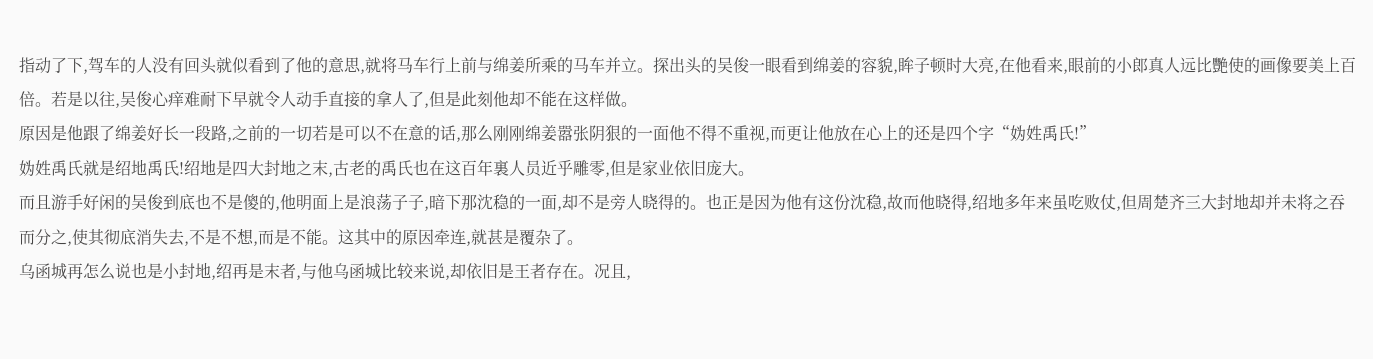指动了下,驾车的人没有回头就似看到了他的意思,就将马车行上前与绵姜所乘的马车并立。探出头的吴俊一眼看到绵姜的容貌,眸子顿时大亮,在他看来,眼前的小郎真人远比艷使的画像要美上百倍。若是以往,吴俊心痒难耐下早就令人动手直接的拿人了,但是此刻他却不能在这样做。
原因是他跟了绵姜好长一段路,之前的一切若是可以不在意的话,那么刚刚绵姜嚣张阴狠的一面他不得不重视,而更让他放在心上的还是四个字“妫姓禹氏!”
妫姓禹氏就是绍地禹氏!绍地是四大封地之末,古老的禹氏也在这百年裏人员近乎雕零,但是家业依旧庞大。
而且游手好闲的吴俊到底也不是傻的,他明面上是浪荡子子,暗下那沈稳的一面,却不是旁人晓得的。也正是因为他有这份沈稳,故而他晓得,绍地多年来虽吃败仗,但周楚齐三大封地却并未将之吞而分之,使其彻底消失去,不是不想,而是不能。这其中的原因牵连,就甚是覆杂了。
乌函城再怎么说也是小封地,绍再是末者,与他乌函城比较来说,却依旧是王者存在。况且,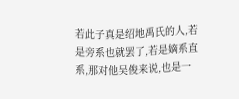若此子真是绍地禹氏的人,若是旁系也就罢了,若是嫡系直系,那对他吴俊来说,也是一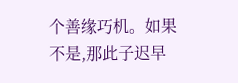个善缘巧机。如果不是,那此子迟早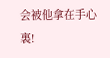会被他拿在手心裏!